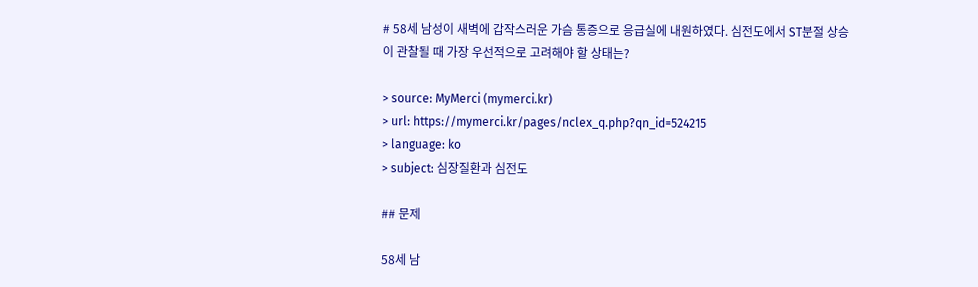# 58세 남성이 새벽에 갑작스러운 가슴 통증으로 응급실에 내원하였다. 심전도에서 ST분절 상승이 관찰될 때 가장 우선적으로 고려해야 할 상태는?

> source: MyMerci (mymerci.kr)
> url: https://mymerci.kr/pages/nclex_q.php?qn_id=524215
> language: ko
> subject: 심장질환과 심전도

## 문제

58세 남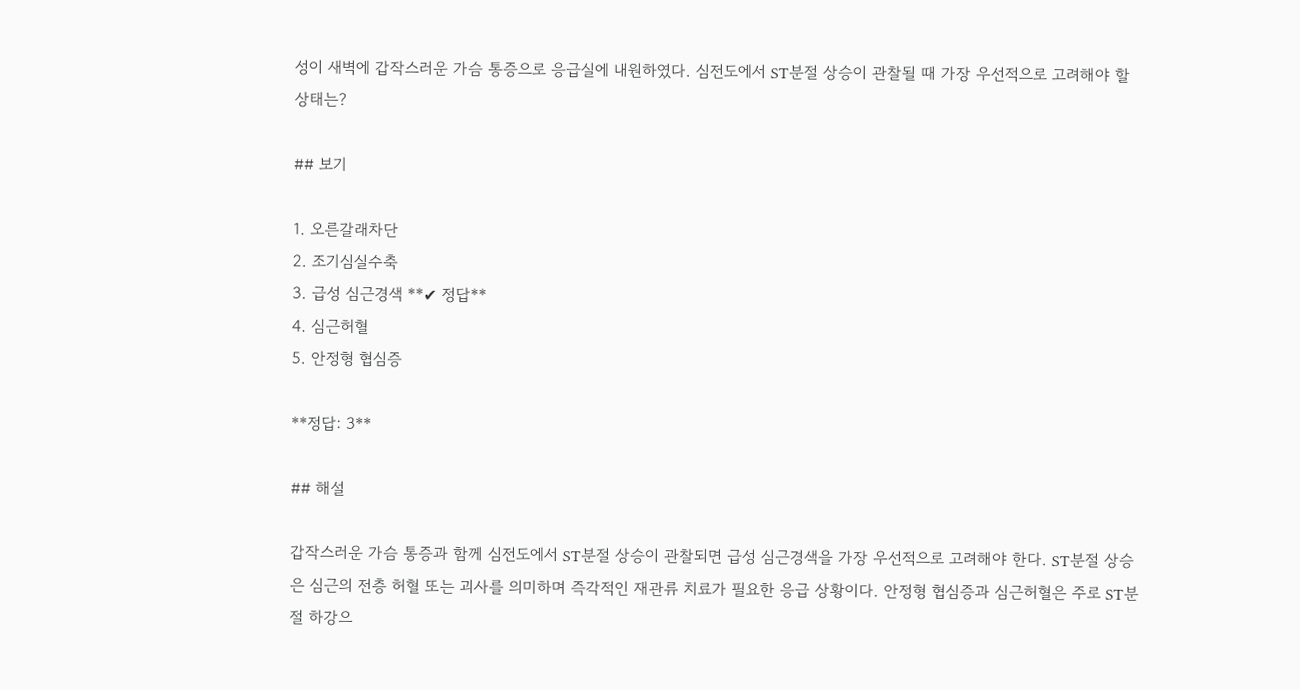성이 새벽에 갑작스러운 가슴 통증으로 응급실에 내원하였다. 심전도에서 ST분절 상승이 관찰될 때 가장 우선적으로 고려해야 할 상태는?

## 보기

1. 오른갈래차단
2. 조기심실수축
3. 급성 심근경색 **✔ 정답**
4. 심근허혈
5. 안정형 협심증

**정답: 3**

## 해설

갑작스러운 가슴 통증과 함께 심전도에서 ST분절 상승이 관찰되면 급성 심근경색을 가장 우선적으로 고려해야 한다. ST분절 상승은 심근의 전층 허혈 또는 괴사를 의미하며 즉각적인 재관류 치료가 필요한 응급 상황이다. 안정형 협심증과 심근허혈은 주로 ST분절 하강으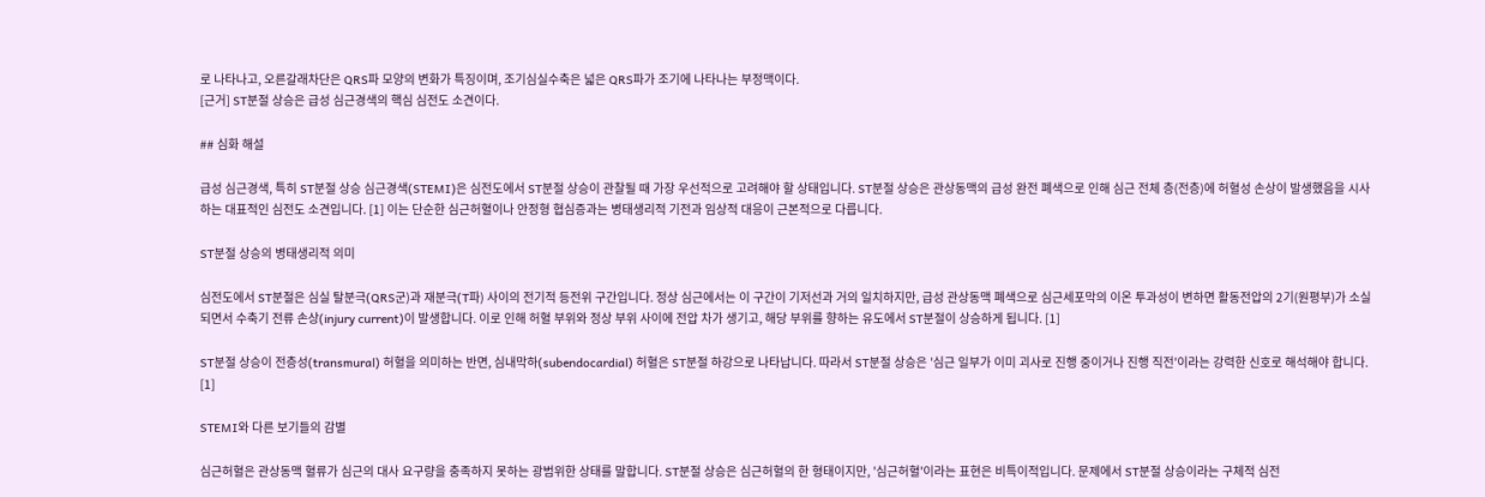로 나타나고, 오른갈래차단은 QRS파 모양의 변화가 특징이며, 조기심실수축은 넓은 QRS파가 조기에 나타나는 부정맥이다.
[근거] ST분절 상승은 급성 심근경색의 핵심 심전도 소견이다.

## 심화 해설

급성 심근경색, 특히 ST분절 상승 심근경색(STEMI)은 심전도에서 ST분절 상승이 관찰될 때 가장 우선적으로 고려해야 할 상태입니다. ST분절 상승은 관상동맥의 급성 완전 폐색으로 인해 심근 전체 층(전층)에 허혈성 손상이 발생했음을 시사하는 대표적인 심전도 소견입니다. [1] 이는 단순한 심근허혈이나 안정형 협심증과는 병태생리적 기전과 임상적 대응이 근본적으로 다릅니다.

ST분절 상승의 병태생리적 의미

심전도에서 ST분절은 심실 탈분극(QRS군)과 재분극(T파) 사이의 전기적 등전위 구간입니다. 정상 심근에서는 이 구간이 기저선과 거의 일치하지만, 급성 관상동맥 폐색으로 심근세포막의 이온 투과성이 변하면 활동전압의 2기(원평부)가 소실되면서 수축기 전류 손상(injury current)이 발생합니다. 이로 인해 허혈 부위와 정상 부위 사이에 전압 차가 생기고, 해당 부위를 향하는 유도에서 ST분절이 상승하게 됩니다. [1]

ST분절 상승이 전층성(transmural) 허혈을 의미하는 반면, 심내막하(subendocardial) 허혈은 ST분절 하강으로 나타납니다. 따라서 ST분절 상승은 '심근 일부가 이미 괴사로 진행 중이거나 진행 직전'이라는 강력한 신호로 해석해야 합니다. [1]

STEMI와 다른 보기들의 감별

심근허혈은 관상동맥 혈류가 심근의 대사 요구량을 충족하지 못하는 광범위한 상태를 말합니다. ST분절 상승은 심근허혈의 한 형태이지만, '심근허혈'이라는 표현은 비특이적입니다. 문제에서 ST분절 상승이라는 구체적 심전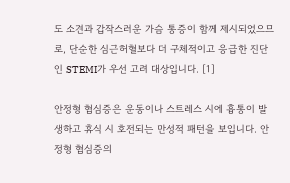도 소견과 갑작스러운 가슴 통증이 함께 제시되었으므로, 단순한 심근허혈보다 더 구체적이고 응급한 진단인 STEMI가 우선 고려 대상입니다. [1]

안정형 협심증은 운동이나 스트레스 시에 흉통이 발생하고 휴식 시 호전되는 만성적 패턴을 보입니다. 안정형 협심증의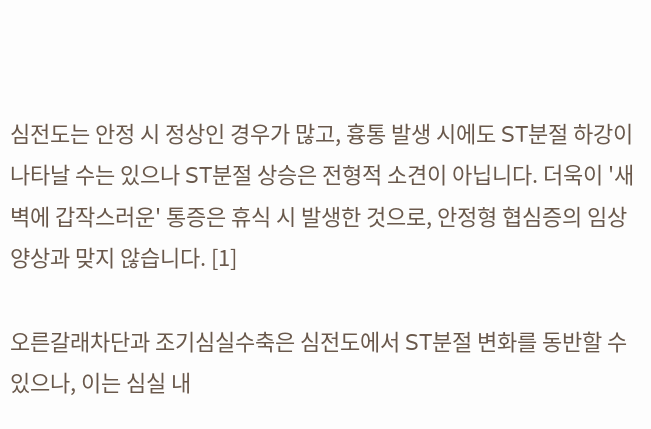심전도는 안정 시 정상인 경우가 많고, 흉통 발생 시에도 ST분절 하강이 나타날 수는 있으나 ST분절 상승은 전형적 소견이 아닙니다. 더욱이 '새벽에 갑작스러운' 통증은 휴식 시 발생한 것으로, 안정형 협심증의 임상 양상과 맞지 않습니다. [1]

오른갈래차단과 조기심실수축은 심전도에서 ST분절 변화를 동반할 수 있으나, 이는 심실 내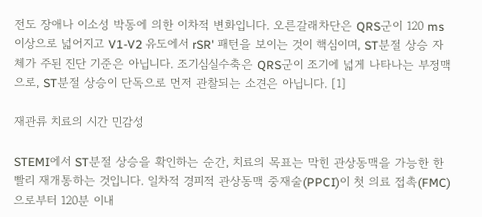전도 장애나 이소성 박동에 의한 이차적 변화입니다. 오른갈래차단은 QRS군이 120 ms 이상으로 넓어지고 V1-V2 유도에서 rSR' 패턴을 보이는 것이 핵심이며, ST분절 상승 자체가 주된 진단 기준은 아닙니다. 조기심실수축은 QRS군이 조기에 넓게 나타나는 부정맥으로, ST분절 상승이 단독으로 먼저 관찰되는 소견은 아닙니다. [1]

재관류 치료의 시간 민감성

STEMI에서 ST분절 상승을 확인하는 순간, 치료의 목표는 막힌 관상동맥을 가능한 한 빨리 재개통하는 것입니다. 일차적 경피적 관상동맥 중재술(PPCI)이 첫 의료 접촉(FMC)으로부터 120분 이내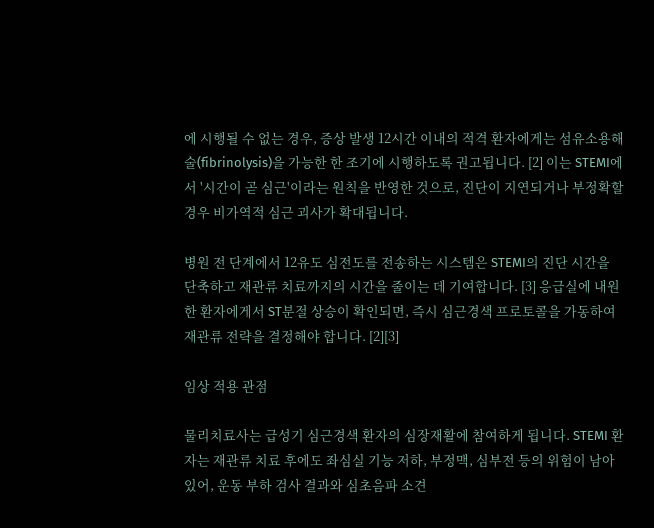에 시행될 수 없는 경우, 증상 발생 12시간 이내의 적격 환자에게는 섬유소용해술(fibrinolysis)을 가능한 한 조기에 시행하도록 권고됩니다. [2] 이는 STEMI에서 '시간이 곧 심근'이라는 원칙을 반영한 것으로, 진단이 지연되거나 부정확할 경우 비가역적 심근 괴사가 확대됩니다.

병원 전 단계에서 12유도 심전도를 전송하는 시스템은 STEMI의 진단 시간을 단축하고 재관류 치료까지의 시간을 줄이는 데 기여합니다. [3] 응급실에 내원한 환자에게서 ST분절 상승이 확인되면, 즉시 심근경색 프로토콜을 가동하여 재관류 전략을 결정해야 합니다. [2][3]

임상 적용 관점

물리치료사는 급성기 심근경색 환자의 심장재활에 참여하게 됩니다. STEMI 환자는 재관류 치료 후에도 좌심실 기능 저하, 부정맥, 심부전 등의 위험이 남아 있어, 운동 부하 검사 결과와 심초음파 소견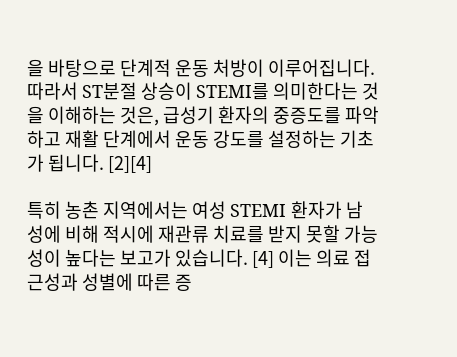을 바탕으로 단계적 운동 처방이 이루어집니다. 따라서 ST분절 상승이 STEMI를 의미한다는 것을 이해하는 것은, 급성기 환자의 중증도를 파악하고 재활 단계에서 운동 강도를 설정하는 기초가 됩니다. [2][4]

특히 농촌 지역에서는 여성 STEMI 환자가 남성에 비해 적시에 재관류 치료를 받지 못할 가능성이 높다는 보고가 있습니다. [4] 이는 의료 접근성과 성별에 따른 증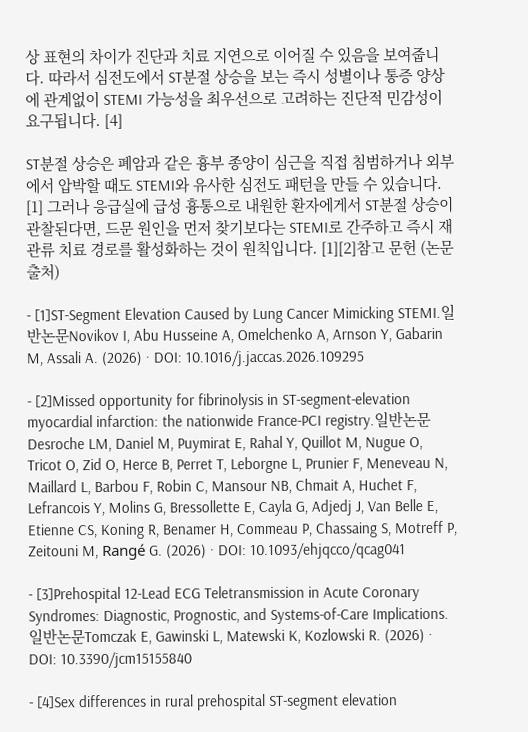상 표현의 차이가 진단과 치료 지연으로 이어질 수 있음을 보여줍니다. 따라서 심전도에서 ST분절 상승을 보는 즉시 성별이나 통증 양상에 관계없이 STEMI 가능성을 최우선으로 고려하는 진단적 민감성이 요구됩니다. [4]

ST분절 상승은 폐암과 같은 흉부 종양이 심근을 직접 침범하거나 외부에서 압박할 때도 STEMI와 유사한 심전도 패턴을 만들 수 있습니다. [1] 그러나 응급실에 급성 흉통으로 내원한 환자에게서 ST분절 상승이 관찰된다면, 드문 원인을 먼저 찾기보다는 STEMI로 간주하고 즉시 재관류 치료 경로를 활성화하는 것이 원칙입니다. [1][2]참고 문헌 (논문 출처)

- [1]ST-Segment Elevation Caused by Lung Cancer Mimicking STEMI.일반논문Novikov I, Abu Husseine A, Omelchenko A, Arnson Y, Gabarin M, Assali A. (2026) · DOI: 10.1016/j.jaccas.2026.109295

- [2]Missed opportunity for fibrinolysis in ST-segment-elevation myocardial infarction: the nationwide France-PCI registry.일반논문Desroche LM, Daniel M, Puymirat E, Rahal Y, Quillot M, Nugue O, Tricot O, Zid O, Herce B, Perret T, Leborgne L, Prunier F, Meneveau N, Maillard L, Barbou F, Robin C, Mansour NB, Chmait A, Huchet F, Lefrancois Y, Molins G, Bressollette E, Cayla G, Adjedj J, Van Belle E, Etienne CS, Koning R, Benamer H, Commeau P, Chassaing S, Motreff P, Zeitouni M, Rangé G. (2026) · DOI: 10.1093/ehjqcco/qcag041

- [3]Prehospital 12-Lead ECG Teletransmission in Acute Coronary Syndromes: Diagnostic, Prognostic, and Systems-of-Care Implications.일반논문Tomczak E, Gawinski L, Matewski K, Kozlowski R. (2026) · DOI: 10.3390/jcm15155840

- [4]Sex differences in rural prehospital ST-segment elevation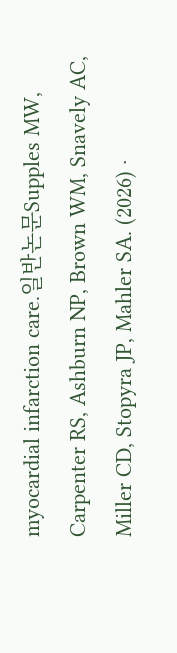myocardial infarction care.일반논문Supples MW, Carpenter RS, Ashburn NP, Brown WM, Snavely AC, Miller CD, Stopyra JP, Mahler SA. (2026) ·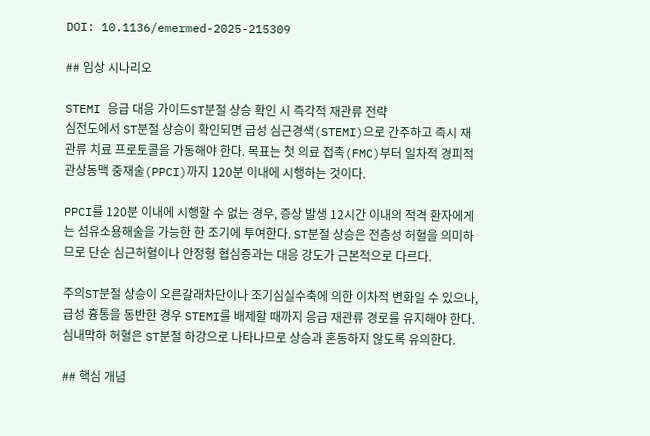DOI: 10.1136/emermed-2025-215309

## 임상 시나리오

STEMI 응급 대응 가이드ST분절 상승 확인 시 즉각적 재관류 전략
심전도에서 ST분절 상승이 확인되면 급성 심근경색(STEMI)으로 간주하고 즉시 재관류 치료 프로토콜을 가동해야 한다. 목표는 첫 의료 접촉(FMC)부터 일차적 경피적 관상동맥 중재술(PPCI)까지 120분 이내에 시행하는 것이다.

PPCI를 120분 이내에 시행할 수 없는 경우, 증상 발생 12시간 이내의 적격 환자에게는 섬유소용해술을 가능한 한 조기에 투여한다. ST분절 상승은 전층성 허혈을 의미하므로 단순 심근허혈이나 안정형 협심증과는 대응 강도가 근본적으로 다르다.

주의ST분절 상승이 오른갈래차단이나 조기심실수축에 의한 이차적 변화일 수 있으나, 급성 흉통을 동반한 경우 STEMI를 배제할 때까지 응급 재관류 경로를 유지해야 한다. 심내막하 허혈은 ST분절 하강으로 나타나므로 상승과 혼동하지 않도록 유의한다.

## 핵심 개념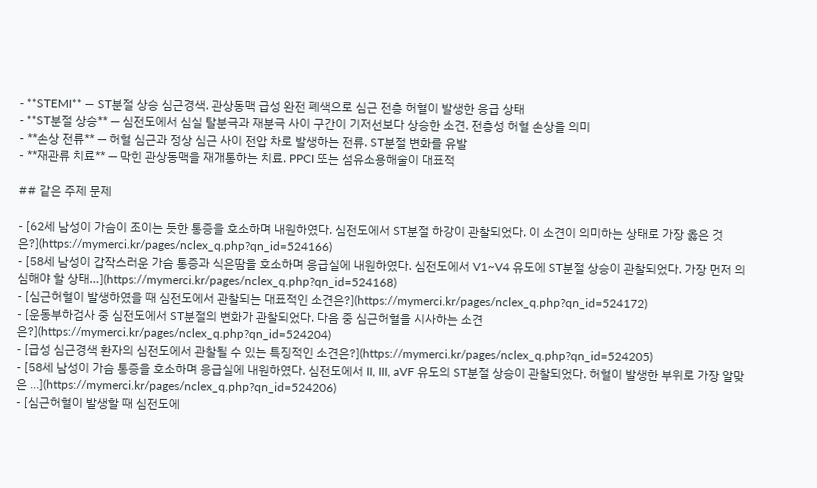- **STEMI** — ST분절 상승 심근경색. 관상동맥 급성 완전 폐색으로 심근 전층 허혈이 발생한 응급 상태
- **ST분절 상승** — 심전도에서 심실 탈분극과 재분극 사이 구간이 기저선보다 상승한 소견. 전층성 허혈 손상을 의미
- **손상 전류** — 허혈 심근과 정상 심근 사이 전압 차로 발생하는 전류. ST분절 변화를 유발
- **재관류 치료** — 막힌 관상동맥을 재개통하는 치료. PPCI 또는 섬유소용해술이 대표적

## 같은 주제 문제

- [62세 남성이 가슴이 조이는 듯한 통증을 호소하며 내원하였다. 심전도에서 ST분절 하강이 관찰되었다. 이 소견이 의미하는 상태로 가장 옳은 것은?](https://mymerci.kr/pages/nclex_q.php?qn_id=524166)
- [58세 남성이 갑작스러운 가슴 통증과 식은땀을 호소하며 응급실에 내원하였다. 심전도에서 V1~V4 유도에 ST분절 상승이 관찰되었다. 가장 먼저 의심해야 할 상태…](https://mymerci.kr/pages/nclex_q.php?qn_id=524168)
- [심근허혈이 발생하였을 때 심전도에서 관찰되는 대표적인 소견은?](https://mymerci.kr/pages/nclex_q.php?qn_id=524172)
- [운동부하검사 중 심전도에서 ST분절의 변화가 관찰되었다. 다음 중 심근허혈을 시사하는 소견은?](https://mymerci.kr/pages/nclex_q.php?qn_id=524204)
- [급성 심근경색 환자의 심전도에서 관찰될 수 있는 특징적인 소견은?](https://mymerci.kr/pages/nclex_q.php?qn_id=524205)
- [58세 남성이 가슴 통증을 호소하며 응급실에 내원하였다. 심전도에서 II, III, aVF 유도의 ST분절 상승이 관찰되었다. 허혈이 발생한 부위로 가장 알맞은 …](https://mymerci.kr/pages/nclex_q.php?qn_id=524206)
- [심근허혈이 발생할 때 심전도에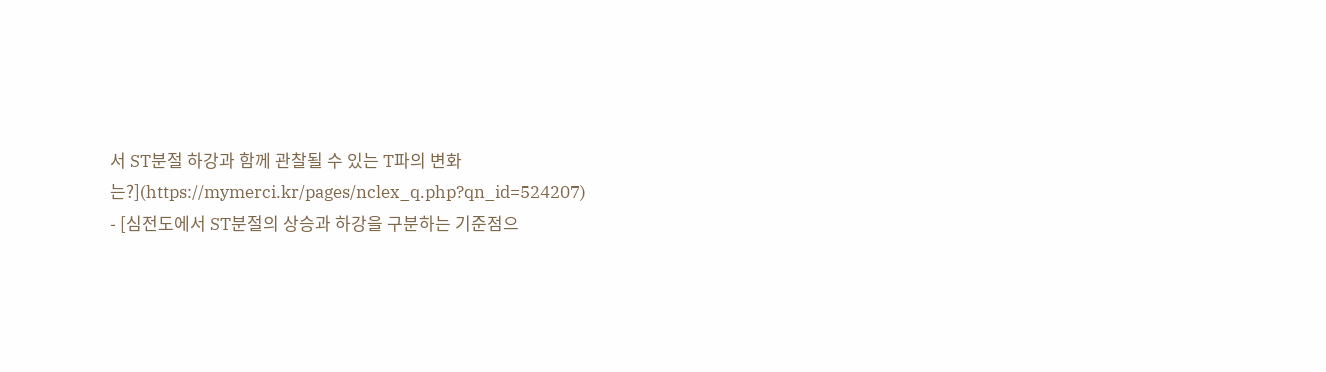서 ST분절 하강과 함께 관찰될 수 있는 T파의 변화는?](https://mymerci.kr/pages/nclex_q.php?qn_id=524207)
- [심전도에서 ST분절의 상승과 하강을 구분하는 기준점으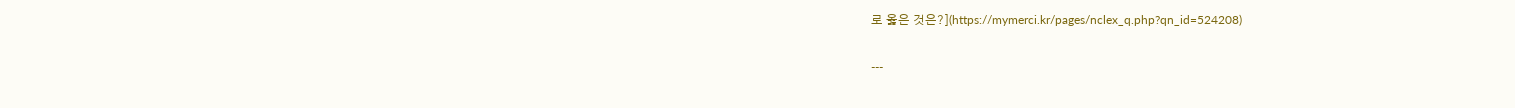로 옳은 것은?](https://mymerci.kr/pages/nclex_q.php?qn_id=524208)

---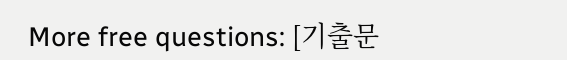More free questions: [기출문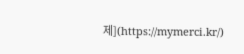제](https://mymerci.kr/)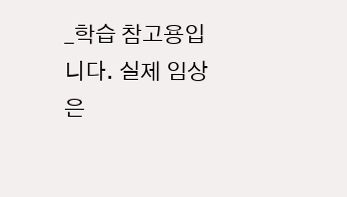_학습 참고용입니다. 실제 임상은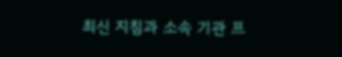최신 지침과 소속 기관 프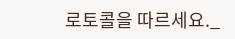로토콜을 따르세요._